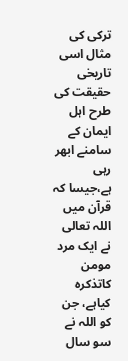ترکی کی مثال اسی تاریخی حقیقت کی طرح اہل ایمان کے سامنے ابھر رہی ہے،جیسا کہ قرآن میں اللہ تعالی نے ایک مرد مومن کاتذکرہ کیاہے، جن کو اللہ نے سو سال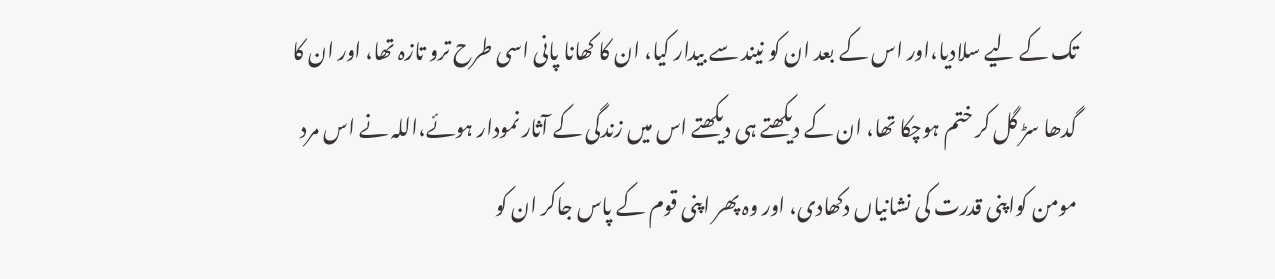تک کے لیے سلادیا،اور اس کے بعد ان کو نیند سے بیدار کیا، ان کا کھانا پانی اسی طرح ترو تازہ تھا، اور ان کا گدھا سڑ گل کر ختم ہوچکا تھا، ان کے دیکھتے ہی دیکھتے اس میں زندگی کے آثار نمودار ہوئے،اللہ نے اس مرد مومن کواپنی قدرت کی نشانیاں دکھادی، اور وہ پھر اپنی قوم کے پاس جاکر ان کو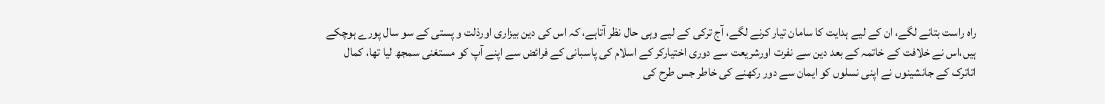راہ راست بتانے لگے، ان کے لیے ہدایت کا سامان تیار کرنے لگے، آج ترکی کے لیے وہی حال نظر آتاہے، کہ اس کی دین بیزاری اورذلت و پستی کے سو سال پورے ہوچکے ہیں،اس نے خلافت کے خاتمہ کے بعد دین سے نفرت اورشریعت سے دوری اختیارکر کے اسلام کی پاسبانی کے فرائض سے اپنے آپ کو مستغنی سمجھ لیا تھا، کمال اتاترک کے جانشینوں نے اپنی نسلوں کو ایمان سے دور رکھنے کی خاطر جس طرح کی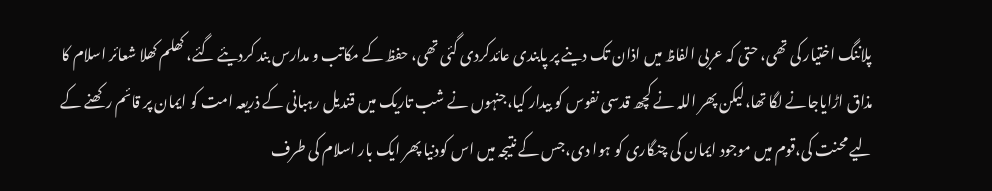پلاننگ اختیار کی تھی، حتی کہ عربی الفاظ میں اذان تک دینے پر پابندی عائدکردی گئی تھی، حفظ کے مکاتب و مدارس بند کردیئے گئے، کھلم کھلا شعائر اسلام کا مذاق اڑایاجانے لگا تھا،لیکن پھر اللہ نے کچھ قدسی نفوس کو بیدار کیا،جنہوں نے شب تاریک میں قندیل رہبانی کے ذریعہ امت کو ایمان پر قائم رکھنے کے لیے محنت کی،قوم میں موجود ایمان کی چنگاری کو ہوا دی،جس کے نتیجہ میں اس کودنیا پھر ایک بار اسلام کی طرف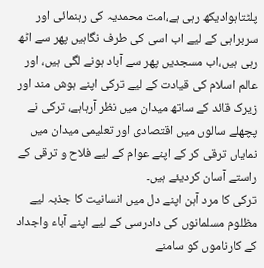پلٹتاہوادیکھ رہی ہے،امت محمدیہ کی رہنمائی اور سربراہی کے لیے اب اسی کی طرف نگاہیں پھر سے اٹھ رہی ہیں،اب مسجدیں پھر سے آباد ہونے لگی ہیں، اور عالم اسلام کی قیادت کے لیے ترکی اپنے ہوش مند اور زیرک قائد کے ساتھ میدان میں نظر آرہاہے، ترکی نے پچھلے سالوں میں اقتصادی اور تعلیمی میدان میں نمایاں ترقی کر کے اپنے عوام کے لیے فلاح و ترقی کے راستے آسان کردیئے ہیں۔
ترکی کا مرد آہن اپنے دل میں انسانیت کا جذبہ لیے مظلوم مسلمانوں کی دادرسی کے لیے اپنے آباء واجداد کے کارناموں کو سامنے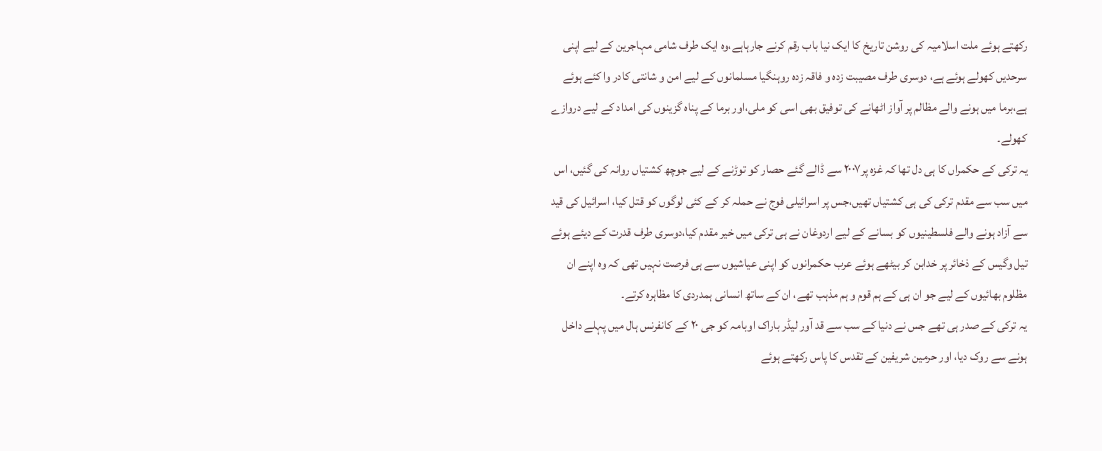رکھتے ہوئے ملت اسلامیہ کی روشن تاریخ کا ایک نیا باب رقم کرنے جارہاہے،وہ ایک طرف شامی مہاجرین کے لیے اپنی سرحدیں کھولے ہوئے ہے، دوسری طرف مصیبت زدہ و فاقہ زدہ روہنگیا مسلمانوں کے لیے امن و شانتی کادر وا کئے ہوئے ہے،برما میں ہونے والے مظالم پر آواز اٹھانے کی توفیق بھی اسی کو ملی،اور برما کے پناہ گزینوں کی امداد کے لیے دروازے کھولے۔
یہ ترکی کے حکمراں کا ہی دل تھا کہ غزہ پر۲۰۰۷ سے ڈالے گئے حصار کو توڑنے کے لیے جوچھ کشتیاں روانہ کی گئیں، اس میں سب سے مقدم ترکی کی ہی کشتیاں تھیں،جس پر اسرائیلی فوج نے حملہ کر کے کئی لوگوں کو قتل کیا، اسرائیل کی قید سے آزاد ہونے والے فلسطینیوں کو بسانے کے لیے اردوغان نے ہی ترکی میں خیر مقدم کیا،دوسری طرف قدرت کے دیئے ہوئے تیل وگیس کے ذخائر پر خدابن کر بیٹھے ہوئے عرب حکمرانوں کو اپنی عیاشیوں سے ہی فرصت نہیں تھی کہ وہ اپنے ان مظلوم بھائیوں کے لیے جو ان ہی کے ہم قوم و ہم مذہب تھے، ان کے ساتھ انسانی ہمدردی کا مظاہرہ کرتے۔
یہ ترکی کے صدر ہی تھے جس نے دنیا کے سب سے قد آور لیڈر باراک اوبامہ کو جی ۲۰ کے کانفرنس ہال میں پہلے داخل ہونے سے روک دیا، اور حرمین شریفین کے تقدس کا پاس رکھتے ہوئے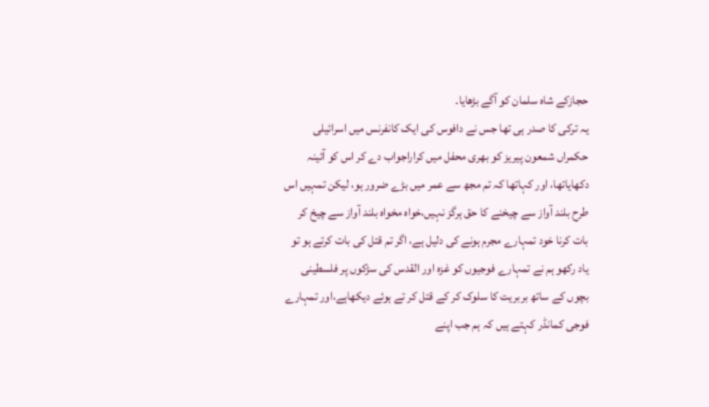حجازکے شاہ سلمان کو آگے بڑھایا۔
یہ ترکی کا صدر ہی تھا جس نے دافوس کی ایک کانفرنس میں اسرائیلی حکمراں شمعون پیریز کو بھری محفل میں کراراجواب دے کر اس کو آئینہ دکھایاتھا، اور کہاتھا کہ تم مجھ سے عمر میں بڑے ضرور ہو، لیکن تمہیں اس طرح بلند آواز سے چیخنے کا حق ہرگز نہیں،خواہ مخواہ بلند آواز سے چیخ کر بات کرنا خود تمہارے مجرم ہونے کی دلیل ہے، اگر تم قتل کی بات کرتے ہو تو یاد رکھو ہم نے تمہارے فوجیوں کو غزہ اور القدس کی سڑکوں پر فلسطینی بچوں کے ساتھ بربریت کا سلوک کر کے قتل کر تے ہوئے دیکھاہے،اور تمہارے فوجی کمانڈر کہتے ہیں کہ ہم جب اپنے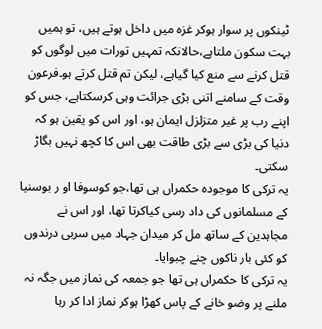ٹینکوں پر سوار ہوکر غزہ میں داخل ہوتے ہیں، تو ہمیں بہت سکون ملتاہے،حالانکہ تمہیں تورات میں لوگوں کو قتل کرنے سے منع کیا گیاہے، لیکن تم قتل کرتے ہو۔فرعون وقت کے سامنے اتنی بڑی جرائت وہی کرسکتاہے، جس کو اپنے رب پر غیر متزلزل ایمان ہو، اور اس کو یقین ہو کہ دنیا کی بڑی سے بڑی طاقت بھی اس کا کچھ نہیں بگاڑ سکتی۔
یہ ترکی کا موجودہ حکمراں ہی تھا،جو کوسوفا او ر بوسنیا کے مسلمانوں کی داد رسی کیاکرتا تھا، اور اس نے مجاہدین کے ساتھ مل کر میدان جہاد میں سربی درندوں کو کئی بار ناکوں چنے چبوایا۔
یہ ترکی کا حکمراں ہی تھا جو جمعہ کی نماز میں جگہ نہ ملنے پر وضو خانے کے پاس کھڑا ہوکر نماز ادا کر رہا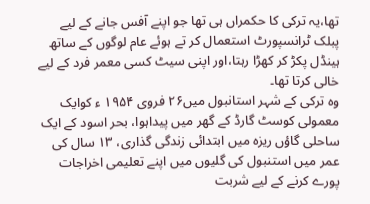تھا،یہ ترکی کا حکمراں ہی تھا جو اپنے آفس جانے کے لیے پبلک ٹرانسپورٹ استعمال کر تے ہوئے عام لوگوں کے ساتھ ہینڈل پکڑ کر کھڑا رہتا،اور اپنی سیٹ کسی معمر فرد کے لیے خالی کرتا تھا۔
وہ ترکی کے شہر استانبول میں۲۶ فروی ۱۹۵۴ ء کوایک معمولی کوسٹ گارڈ کے گھر میں پیداہوا، بحر اسود کے ایک ساحلی گاؤں ریزہ میں ابتدائی زندگی گذاری، ۱۳ سال کی عمر میں استنبول کی گلیوں میں اپنے تعلیمی اخراجات پورے کرنے کے لیے شربت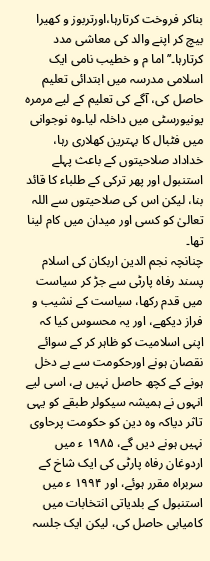بناکر فروخت کرتارہا،اورتربوز و کھیرا بیچ کر اپنے والد کی معاشی مدد کرتارہا۔’’ اما م و خطیب نامی ایک اسلامی مدرسہ میں ابتدائی تعلیم حاصل کی، آگے کی تعلیم کے لیے مرمرہ یونیورسٹی میں داخلہ لیا۔وہ نوجوانی میں فٹبال کا بہترین کھلاری رہا، خداداد صلاحیتوں کے باعث پہلے استنبول اور پھر ترکی کے طلباء کا قائد بنا، لیکن اس کی صلاحیتوں سے اللہ تعالیٰ کو کسی اور میدان میں کام لینا تھا۔
چنانچہ نجم الدین اربکان کی اسلام پسند رفاہ پارٹی سے جڑ کر سیاست میں قدم رکھا، سیاست کے نشیب و فراز دیکھے، اور یہ محسوس کیا کہ اپنی اسلامیت کو ظاہر کر کے سوائے نقصان ہونے اورحکومت سے بے دخل ہونے کے کچھ حاصل نہیں ہے، اسی لیے انہوں نے ہمیشہ سیکولر طبقے کو یہی تاثر دیاکہ وہ دین کو حکومت پرحاوی نہیں ہونے دیں گے، ۱۹۸۵ ء میں اردوغان رفاہ پارٹی کی ایک شاخ کے سربراہ مقرر ہوئے، اور ۱۹۹۴ ء میں استنبول کے بلدیاتی انتخابات میں کامیابی حاصل کی، لیکن ایک جلسہ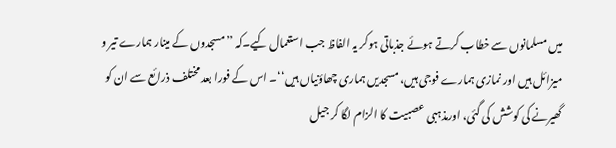میں مسلمانوں سے خطاب کرتے ہوئے جذباتی ہوکر یہ الفاظ جب استعمال کیے۔کہ ’’مسجدوں کے مینار ہمارے تیر و میزائل ہیں اور نمازی ہمارے فوجی ہیں، مسجدیں ہماری چھاؤنیاں ہیں‘‘۔ اس کے فورا بعد مختلف ذرائع سے ان کو گھیرنے کی کوشش کی گئی، اورمذہبی عصبیت کا الزام لگا کر جیل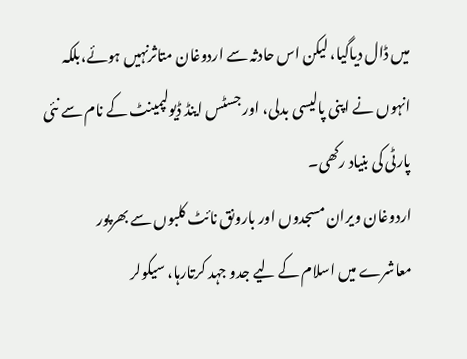میں ڈال دیاگیا، لیکن اس حادثہ سے اردوغان متاثرنہیں ہوئے،بلکہ انہوں نے اپنی پالیسی بدلی، اور جسٹس اینڈ ڈیولپمینٹ کے نام سے نئی پارٹی کی بنیاد رکھی۔
اردوغان ویران مسجدوں اور بارونق نائٹ کلبوں سے بھرپور معاشرے میں اسلام کے لیے جدو جہد کرتارہا، سیکولر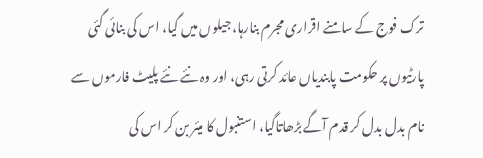ترک فوج کے سامنے اقراری مجرم بنارہا، جیلوں میں گیا، اس کی بنائی گئی پارٹیوں پر حکومت پابندیاں عائد کرتی رہی، اور وہ نئے نئے پلیٹ فارموں سے نام بدل بدل کر قدم آگے بڑھاتاگیا، استنبول کا میئر بن کر اس کی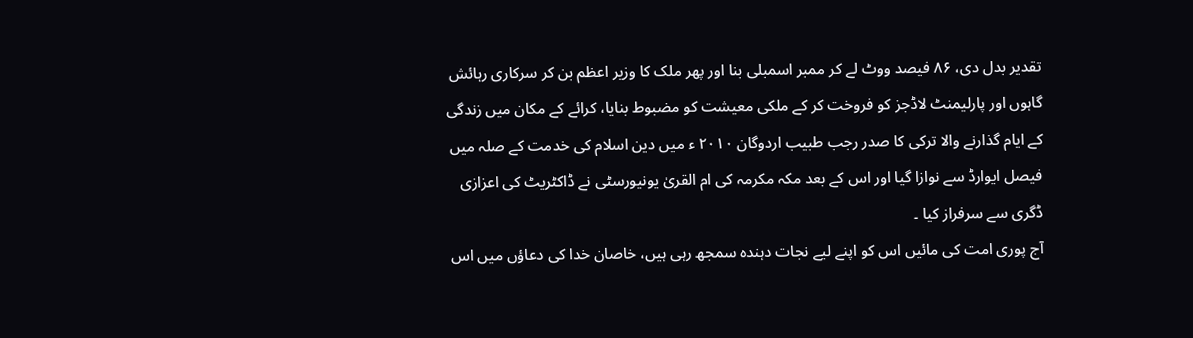تقدیر بدل دی، ۸۶ فیصد ووٹ لے کر ممبر اسمبلی بنا اور پھر ملک کا وزیر اعظم بن کر سرکاری رہائش گاہوں اور پارلیمنٹ لاڈجز کو فروخت کر کے ملکی معیشت کو مضبوط بنایا، کرائے کے مکان میں زندگی کے ایام گذارنے والا ترکی کا صدر رجب طبیب اردوگان ۲۰۱۰ ء میں دین اسلام کی خدمت کے صلہ میں فیصل ایوارڈ سے نوازا گیا اور اس کے بعد مکہ مکرمہ کی ام القریٰ یونیورسٹی نے ڈاکٹریٹ کی اعزازی ڈگری سے سرفراز کیا ۔
آج پوری امت کی مائیں اس کو اپنے لیے نجات دہندہ سمجھ رہی ہیں، خاصان خدا کی دعاؤں میں اس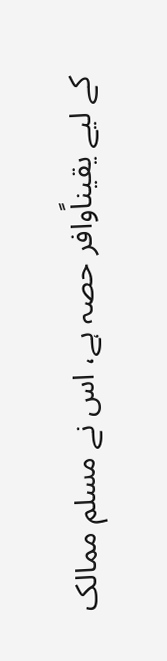کے لیے یقیناًوافر حصہ ہے، اس نے مسلم ممالک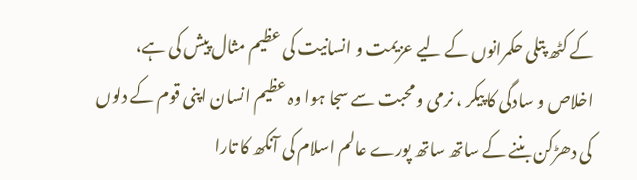کے کٹھ پتلی حکمرانوں کے لیے عزیمت و انسانیت کی عظیم مثال پیش کی ہے، اخلاص و سادگی کا پیکر ، نرمی و محبت سے سجا ہوا وہ عظیم انسان اپنی قوم کے دلوں کی دھڑکن بننے کے ساتھ ساتھ پورے عالم اسلام کی آنکھ کا تارا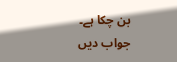بن چکا ہے۔
جواب دیں